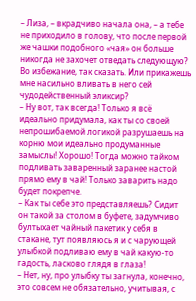– Лиза, – вкрадчиво начала она, – а тебе не приходило в голову, что после первой же чашки подобного «чая» он больше никогда не захочет отведать следующую? Во избежание, так сказать. Или прикажешь мне насильно вливать в него сей чудодейственный эликсир?
– Ну вот, так всегда! Только я всё идеально придумала, как ты со своей непрошибаемой логикой разрушаешь на корню мои идеально продуманные замыслы! Хорошо! Тогда можно тайком подливать заваренный заранее настой прямо ему в чай! Только заварить надо будет покрепче.
– Как ты себе это представляешь? Сидит он такой за столом в буфете, задумчиво бултыхает чайный пакетик у себя в стакане, тут появляюсь я и с чарующей улыбкой подливаю ему в чай какую-то гадость, ласково глядя в глаза!
– Нет, ну, про улыбку ты загнула, конечно, это совсем не обязательно, учитывая, с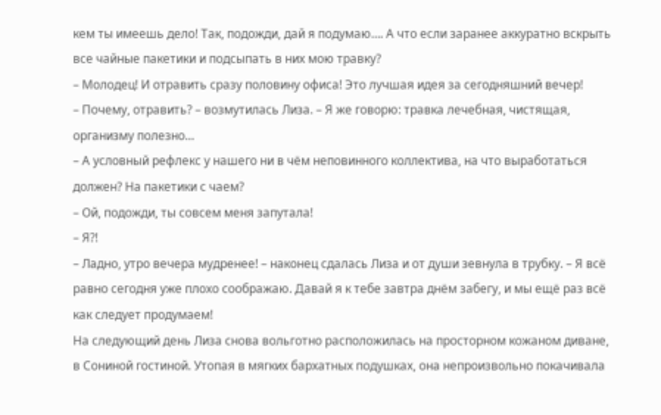кем ты имеешь дело! Так, подожди, дай я подумаю…. А что если заранее аккуратно вскрыть все чайные пакетики и подсыпать в них мою травку?
– Молодец! И отравить сразу половину офиса! Это лучшая идея за сегодняшний вечер!
– Почему, отравить? – возмутилась Лиза. – Я же говорю: травка лечебная, чистящая, организму полезно…
– А условный рефлекс у нашего ни в чём неповинного коллектива, на что выработаться должен? На пакетики с чаем?
– Ой, подожди, ты совсем меня запутала!
– Я?!
– Ладно, утро вечера мудренее! – наконец сдалась Лиза и от души зевнула в трубку. – Я всё равно сегодня уже плохо соображаю. Давай я к тебе завтра днём забегу, и мы ещё раз всё как следует продумаем!
На следующий день Лиза снова вольготно расположилась на просторном кожаном диване, в Сониной гостиной. Утопая в мягких бархатных подушках, она непроизвольно покачивала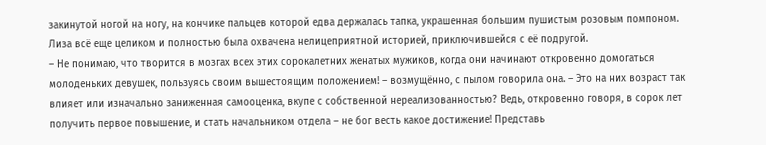закинутой ногой на ногу, на кончике пальцев которой едва держалась тапка, украшенная большим пушистым розовым помпоном. Лиза всё еще целиком и полностью была охвачена нелицеприятной историей, приключившейся с её подругой.
– Не понимаю, что творится в мозгах всех этих сорокалетних женатых мужиков, когда они начинают откровенно домогаться молоденьких девушек, пользуясь своим вышестоящим положением! – возмущённо, с пылом говорила она. – Это на них возраст так влияет или изначально заниженная самооценка, вкупе с собственной нереализованностью? Ведь, откровенно говоря, в сорок лет получить первое повышение, и стать начальником отдела – не бог весть какое достижение! Представь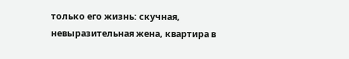только его жизнь: скучная, невыразительная жена, квартира в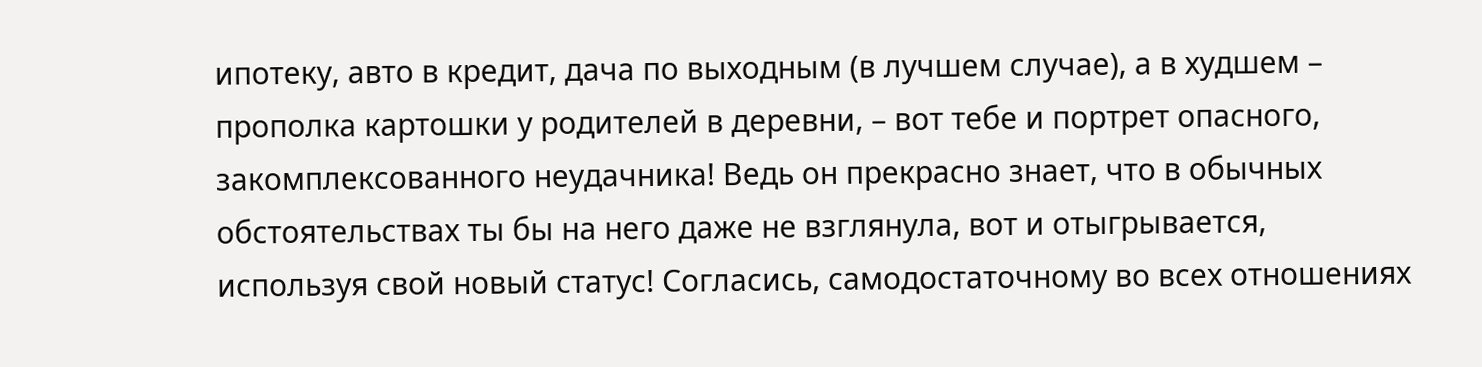ипотеку, авто в кредит, дача по выходным (в лучшем случае), а в худшем – прополка картошки у родителей в деревни, – вот тебе и портрет опасного, закомплексованного неудачника! Ведь он прекрасно знает, что в обычных обстоятельствах ты бы на него даже не взглянула, вот и отыгрывается, используя свой новый статус! Согласись, самодостаточному во всех отношениях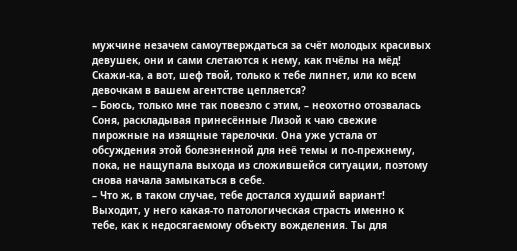мужчине незачем самоутверждаться за счёт молодых красивых девушек, они и сами слетаются к нему, как пчёлы на мёд! Скажи-ка, а вот, шеф твой, только к тебе липнет, или ко всем девочкам в вашем агентстве цепляется?
– Боюсь, только мне так повезло с этим, – неохотно отозвалась Соня, раскладывая принесённые Лизой к чаю свежие пирожные на изящные тарелочки. Она уже устала от обсуждения этой болезненной для неё темы и по-прежнему, пока, не нащупала выхода из сложившейся ситуации, поэтому снова начала замыкаться в себе.
– Что ж, в таком случае, тебе достался худший вариант! Выходит, у него какая-то патологическая страсть именно к тебе, как к недосягаемому объекту вожделения. Ты для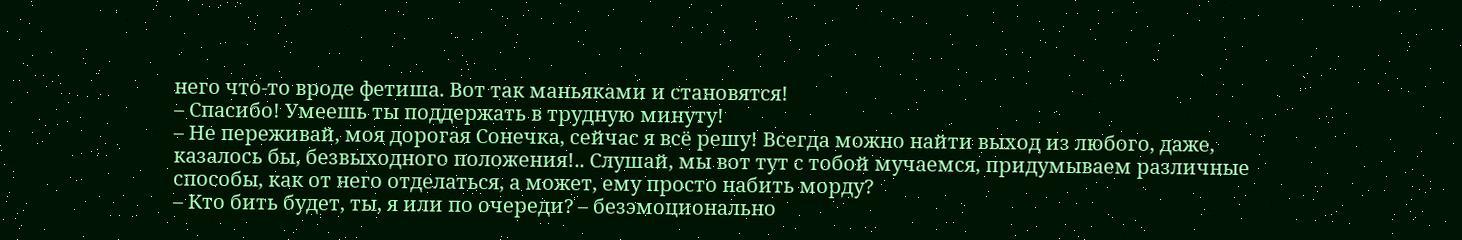него что-то вроде фетиша. Вот так маньяками и становятся!
– Спасибо! Умеешь ты поддержать в трудную минуту!
– Не переживай, моя дорогая Сонечка, сейчас я всё решу! Всегда можно найти выход из любого, даже, казалось бы, безвыходного положения!.. Слушай, мы вот тут с тобой мучаемся, придумываем различные способы, как от него отделаться, а может, ему просто набить морду?
– Кто бить будет, ты, я или по очереди? – безэмоционально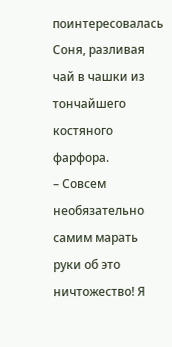поинтересовалась Соня, разливая чай в чашки из тончайшего костяного фарфора.
– Совсем необязательно самим марать руки об это ничтожество! Я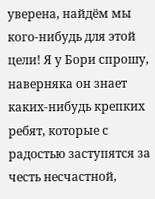уверена, найдём мы кого-нибудь для этой цели! Я у Бори спрошу, наверняка он знает каких-нибудь крепких ребят, которые с радостью заступятся за честь несчастной,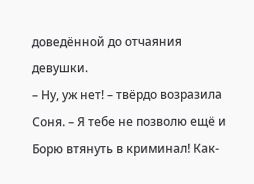доведённой до отчаяния девушки.
– Ну, уж нет! – твёрдо возразила Соня. – Я тебе не позволю ещё и Борю втянуть в криминал! Как-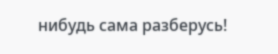нибудь сама разберусь!